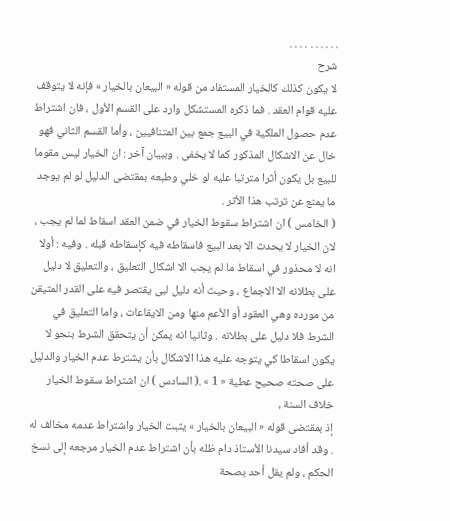. . . . . . . . . .
شرح
لا يكون كذلك كالخيار المستفاد من قوله « البيعان بالخيار » فإنه لا يتوقف عليه قوام العقد . فما ذكره المستشكل وارد على القسم الأول ، فان اشتراط عدم حصول الملكية في البيع جمع بين المتنافيين ، وأما القسم الثاني فهو خال عن الاشكال المذكور كما لا يخفى . وببيان آخر : ان الخيار ليس مقوما للبيع بل يكون أثرا مترتبا عليه لو خلي وطبعه بمقتضى الدليل لو لم يوجد ما يمنع عن ترتب هذا الأثر .
( الخامس ) ان اشتراط سقوط الخيار في ضمن العقد اسقاط لما لم يجب ،
لان الخيار لا يحدث الا بعد البيع فاسقاطه فيه كإسقاطه قبله . وفيه : أولا انه لا محذور في اسقاط ما لم يجب الا اشكال التعليق ، والتعليق لا دليل على بطلانه الا الاجماع ، وحيث أنه دليل لبى يقتصر فيه على القدر المتيقن من مورده وهي العقود أو الأعم منها ومن الايقاعات ، واما التعليق في الشرط فلا دليل على بطلانه . وثانيا انه يمكن أن يتحقق الشرط بنحو لا يكون اسقاطا كي يتوجه عليه هذا الاشكال بأن يشترط عدم الخيار والدليل على صحته صحيح عطية « 1 » .( السادس ) ان اشتراط سقوط الخيار خلاف السنة ،
إذ بمقتضى قوله « البيعان بالخيار » يثبت الخيار واشتراط عدمه مخالف له . وقد أفاد سيدنا الأستاذ دام ظله بأن اشتراط عدم الخيار مرجعه إلى نسخ الحكم ، ولم يقل أحد بصحة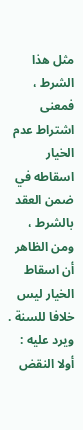مثل هذا الشرط ، فمعنى اشتراط عدم الخيار اسقاطه في ضمن العقد بالشرط ، ومن الظاهر أن اسقاط الخيار ليس خلافا للسنة . ويرد عليه : أولا النقض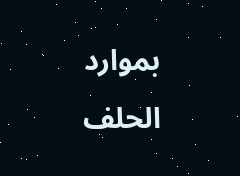بموارد الحلف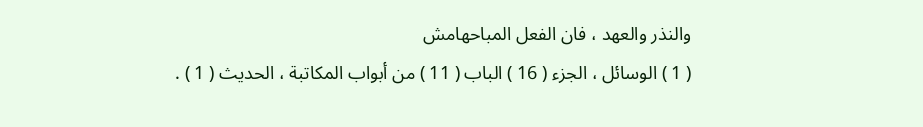والنذر والعهد ، فان الفعل المباحهامش
( 1 ) الوسائل ، الجزء ( 16 ) الباب ( 11 ) من أبواب المكاتبة ، الحديث ( 1 ) .